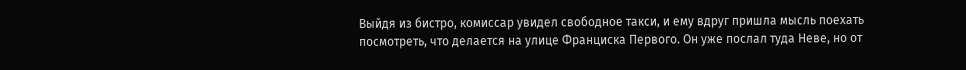Выйдя из бистро, комиссар увидел свободное такси, и ему вдруг пришла мысль поехать посмотреть, что делается на улице Франциска Первого. Он уже послал туда Неве, но от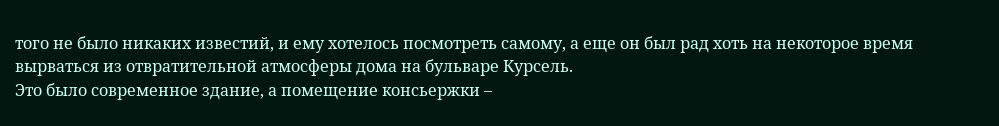того не было никаких известий, и ему хотелось посмотреть самому, а еще он был рад хоть на некоторое время вырваться из отвратительной атмосферы дома на бульваре Курсель.
Это было современное здание, а помещение консьержки –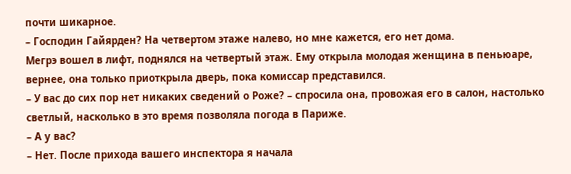почти шикарное.
– Господин Гайярден? На четвертом этаже налево, но мне кажется, его нет дома.
Мегрэ вошел в лифт, поднялся на четвертый этаж. Ему открыла молодая женщина в пеньюаре, вернее, она только приоткрыла дверь, пока комиссар представился.
– У вас до сих пор нет никаких сведений о Роже? – спросила она, провожая его в салон, настолько светлый, насколько в это время позволяла погода в Париже.
– А у вас?
– Нет. После прихода вашего инспектора я начала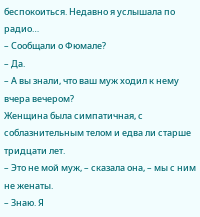беспокоиться. Недавно я услышала по радио…
– Сообщали о Фюмале?
– Да.
– А вы знали, что ваш муж ходил к нему вчера вечером?
Женщина была симпатичная, с соблазнительным телом и едва ли старше тридцати лет.
– Это не мой муж, – сказала она, – мы с ним не женаты.
– Знаю. Я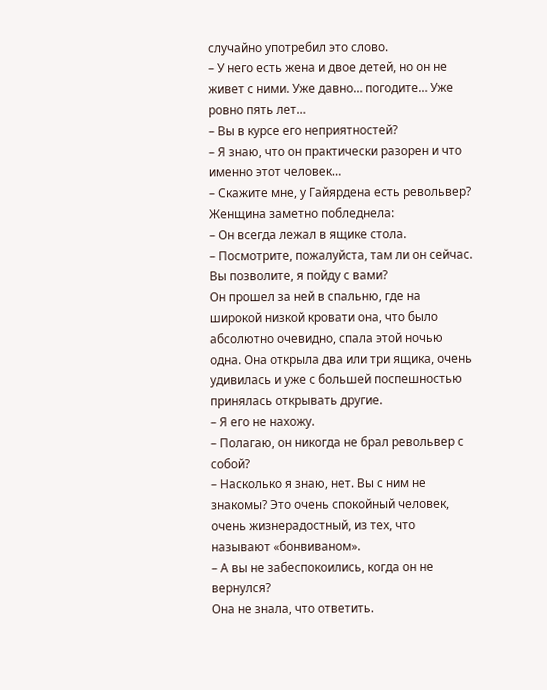случайно употребил это слово.
– У него есть жена и двое детей, но он не живет с ними. Уже давно… погодите… Уже ровно пять лет…
– Вы в курсе его неприятностей?
– Я знаю, что он практически разорен и что именно этот человек…
– Скажите мне, у Гайярдена есть револьвер?
Женщина заметно побледнела:
– Он всегда лежал в ящике стола.
– Посмотрите, пожалуйста, там ли он сейчас. Вы позволите, я пойду с вами?
Он прошел за ней в спальню, где на широкой низкой кровати она, что было абсолютно очевидно, спала этой ночью одна. Она открыла два или три ящика, очень удивилась и уже с большей поспешностью принялась открывать другие.
– Я его не нахожу.
– Полагаю, он никогда не брал револьвер с собой?
– Насколько я знаю, нет. Вы с ним не знакомы? Это очень спокойный человек, очень жизнерадостный, из тех, что называют «бонвиваном».
– А вы не забеспокоились, когда он не вернулся?
Она не знала, что ответить.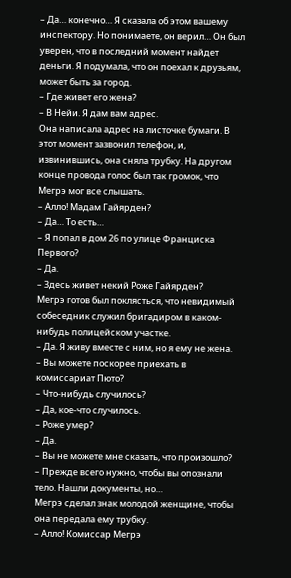– Да… конечно… Я сказала об этом вашему инспектору. Но понимаете, он верил… Он был уверен, что в последний момент найдет деньги. Я подумала, что он поехал к друзьям, может быть за город.
– Где живет его жена?
– В Нейи. Я дам вам адрес.
Она написала адрес на листочке бумаги. В этот момент зазвонил телефон, и, извинившись, она сняла трубку. На другом конце провода голос был так громок, что Мегрэ мог все слышать.
– Алло! Мадам Гайярден?
– Да… То есть…
– Я попал в дом 26 по улице Франциска Первого?
– Да.
– Здесь живет некий Роже Гайярден?
Мегрэ готов был поклясться, что невидимый собеседник служил бригадиром в каком-нибудь полицейском участке.
– Да. Я живу вместе с ним, но я ему не жена.
– Вы можете поскорее приехать в комиссариат Пюто?
– Что-нибудь случилось?
– Да, кое-что случилось.
– Роже умер?
– Да.
– Вы не можете мне сказать, что произошло?
– Прежде всего нужно, чтобы вы опознали тело. Нашли документы, но…
Мегрэ сделал знак молодой женщине, чтобы она передала ему трубку.
– Алло! Комиссар Мегрэ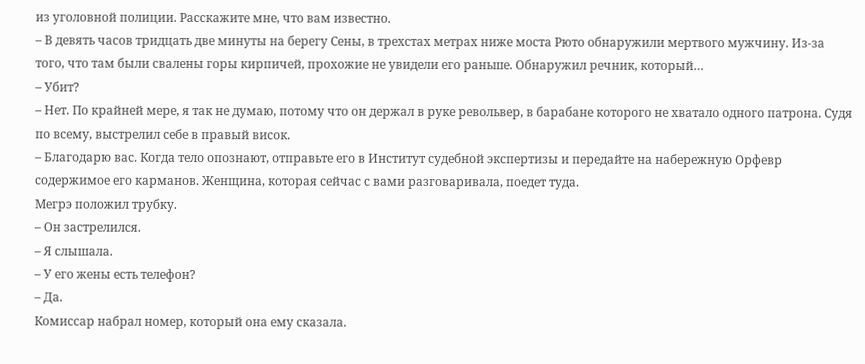из уголовной полиции. Расскажите мне, что вам известно.
– В девять часов тридцать две минуты на берегу Сены, в трехстах метрах ниже моста Рюто обнаружили мертвого мужчину. Из-за того, что там были свалены горы кирпичей, прохожие не увидели его раньше. Обнаружил речник, который…
– Убит?
– Нет. По крайней мере, я так не думаю, потому что он держал в руке револьвер, в барабане которого не хватало одного патрона. Судя по всему, выстрелил себе в правый висок.
– Благодарю вас. Когда тело опознают, отправьте его в Институт судебной экспертизы и передайте на набережную Орфевр содержимое его карманов. Женщина, которая сейчас с вами разговаривала, поедет туда.
Мегрэ положил трубку.
– Он застрелился.
– Я слышала.
– У его жены есть телефон?
– Да.
Комиссар набрал номер, который она ему сказала.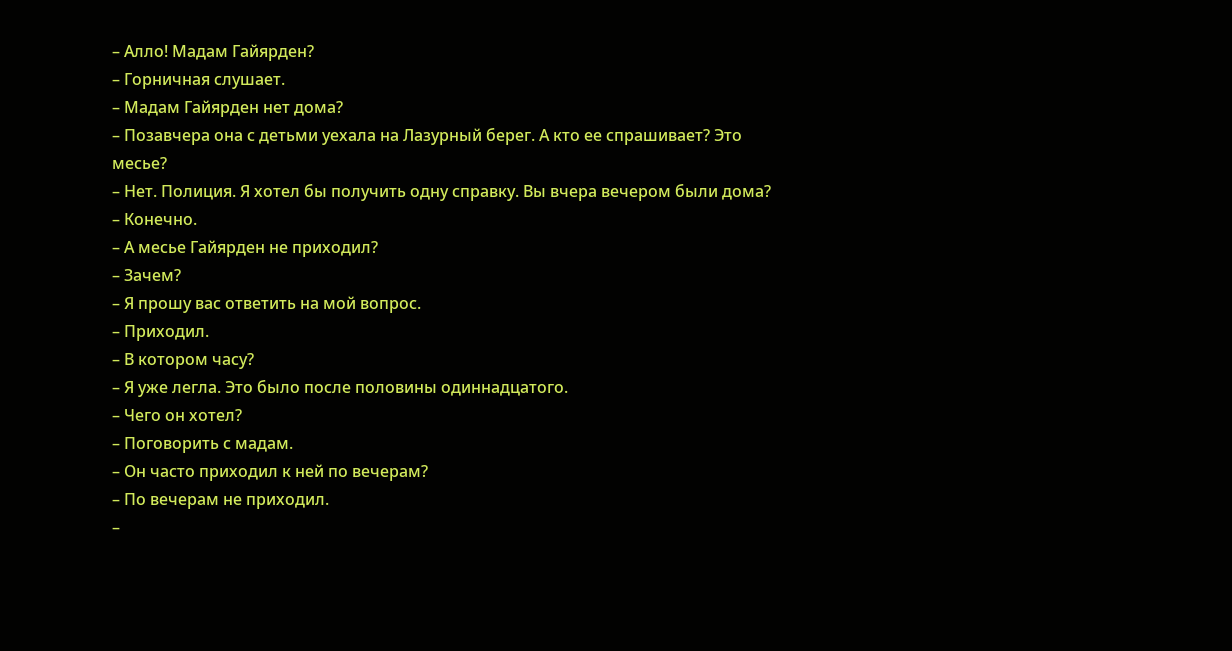– Алло! Мадам Гайярден?
– Горничная слушает.
– Мадам Гайярден нет дома?
– Позавчера она с детьми уехала на Лазурный берег. А кто ее спрашивает? Это месье?
– Нет. Полиция. Я хотел бы получить одну справку. Вы вчера вечером были дома?
– Конечно.
– А месье Гайярден не приходил?
– Зачем?
– Я прошу вас ответить на мой вопрос.
– Приходил.
– В котором часу?
– Я уже легла. Это было после половины одиннадцатого.
– Чего он хотел?
– Поговорить с мадам.
– Он часто приходил к ней по вечерам?
– По вечерам не приходил.
–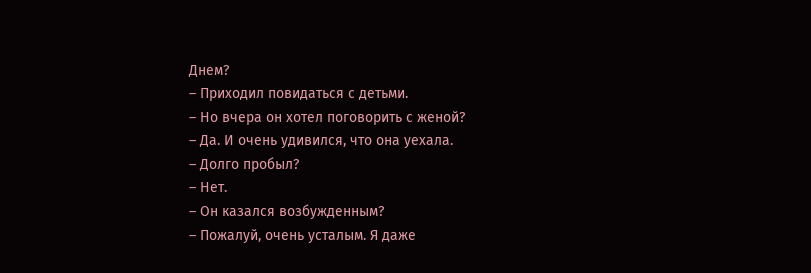Днем?
– Приходил повидаться с детьми.
– Но вчера он хотел поговорить с женой?
– Да. И очень удивился, что она уехала.
– Долго пробыл?
– Нет.
– Он казался возбужденным?
– Пожалуй, очень усталым. Я даже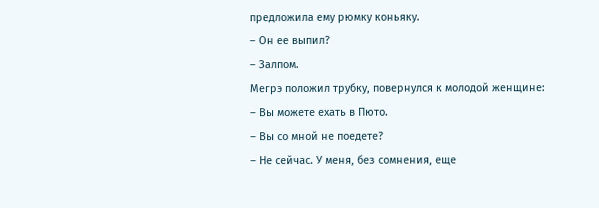предложила ему рюмку коньяку.
– Он ее выпил?
– Залпом.
Мегрэ положил трубку, повернулся к молодой женщине:
– Вы можете ехать в Пюто.
– Вы со мной не поедете?
– Не сейчас. У меня, без сомнения, еще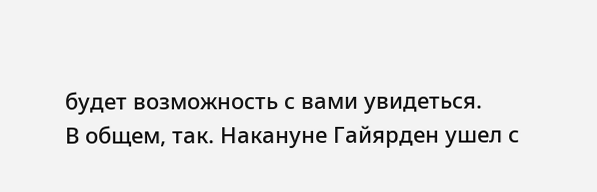будет возможность с вами увидеться.
В общем, так. Накануне Гайярден ушел с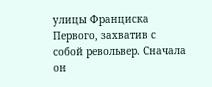улицы Франциска Первого, захватив с собой револьвер. Сначала он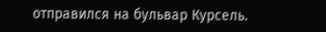отправился на бульвар Курсель.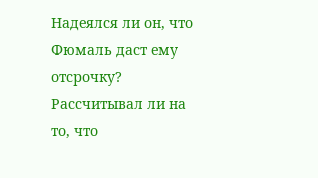Надеялся ли он, что Фюмаль даст ему отсрочку? Рассчитывал ли на то, что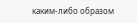каким-либо образом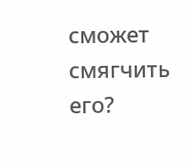сможет смягчить его?